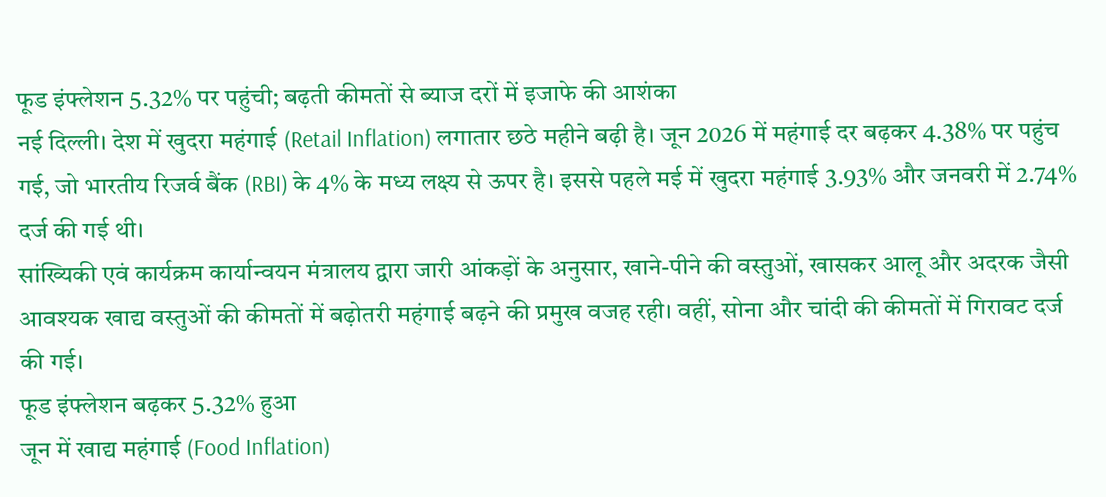फूड इंफ्लेशन 5.32% पर पहुंची; बढ़ती कीमतों से ब्याज दरों में इजाफे की आशंका
नई दिल्ली। देश में खुदरा महंगाई (Retail Inflation) लगातार छठे महीने बढ़ी है। जून 2026 में महंगाई दर बढ़कर 4.38% पर पहुंच गई, जो भारतीय रिजर्व बैंक (RBI) के 4% के मध्य लक्ष्य से ऊपर है। इससे पहले मई में खुदरा महंगाई 3.93% और जनवरी में 2.74% दर्ज की गई थी।
सांख्यिकी एवं कार्यक्रम कार्यान्वयन मंत्रालय द्वारा जारी आंकड़ों के अनुसार, खाने-पीने की वस्तुओं, खासकर आलू और अदरक जैसी आवश्यक खाद्य वस्तुओं की कीमतों में बढ़ोतरी महंगाई बढ़ने की प्रमुख वजह रही। वहीं, सोना और चांदी की कीमतों में गिरावट दर्ज की गई।
फूड इंफ्लेशन बढ़कर 5.32% हुआ
जून में खाद्य महंगाई (Food Inflation)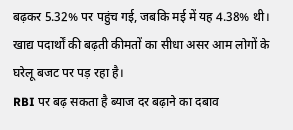बढ़कर 5.32% पर पहुंच गई, जबकि मई में यह 4.38% थी। खाद्य पदार्थों की बढ़ती कीमतों का सीधा असर आम लोगों के घरेलू बजट पर पड़ रहा है।
RBI पर बढ़ सकता है ब्याज दर बढ़ाने का दबाव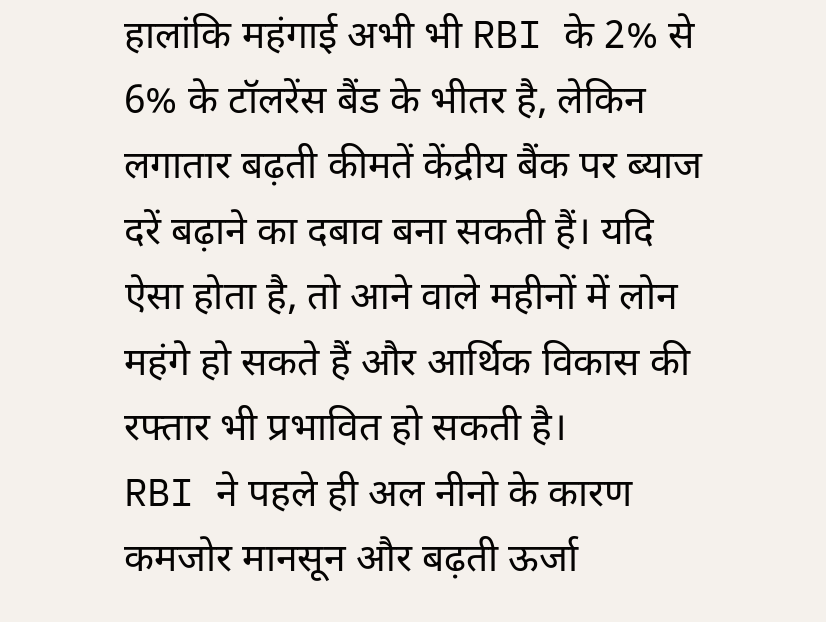हालांकि महंगाई अभी भी RBI के 2% से 6% के टॉलरेंस बैंड के भीतर है, लेकिन लगातार बढ़ती कीमतें केंद्रीय बैंक पर ब्याज दरें बढ़ाने का दबाव बना सकती हैं। यदि ऐसा होता है, तो आने वाले महीनों में लोन महंगे हो सकते हैं और आर्थिक विकास की रफ्तार भी प्रभावित हो सकती है।
RBI ने पहले ही अल नीनो के कारण कमजोर मानसून और बढ़ती ऊर्जा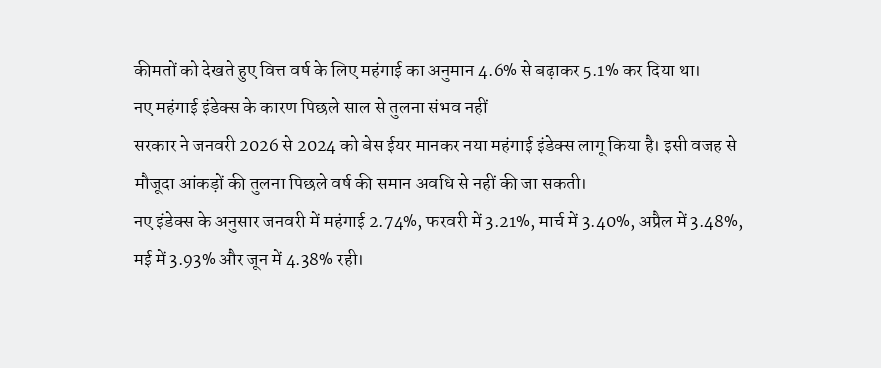कीमतों को देखते हुए वित्त वर्ष के लिए महंगाई का अनुमान 4.6% से बढ़ाकर 5.1% कर दिया था।
नए महंगाई इंडेक्स के कारण पिछले साल से तुलना संभव नहीं
सरकार ने जनवरी 2026 से 2024 को बेस ईयर मानकर नया महंगाई इंडेक्स लागू किया है। इसी वजह से मौजूदा आंकड़ों की तुलना पिछले वर्ष की समान अवधि से नहीं की जा सकती।
नए इंडेक्स के अनुसार जनवरी में महंगाई 2.74%, फरवरी में 3.21%, मार्च में 3.40%, अप्रैल में 3.48%, मई में 3.93% और जून में 4.38% रही।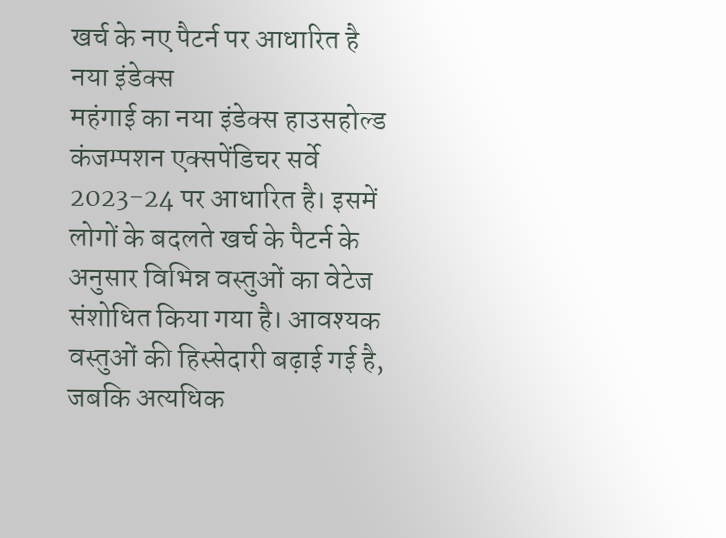खर्च के नए पैटर्न पर आधारित है नया इंडेक्स
महंगाई का नया इंडेक्स हाउसहोल्ड कंजम्पशन एक्सपेंडिचर सर्वे 2023-24 पर आधारित है। इसमें लोगों के बदलते खर्च के पैटर्न के अनुसार विभिन्न वस्तुओं का वेटेज संशोधित किया गया है। आवश्यक वस्तुओं की हिस्सेदारी बढ़ाई गई है, जबकि अत्यधिक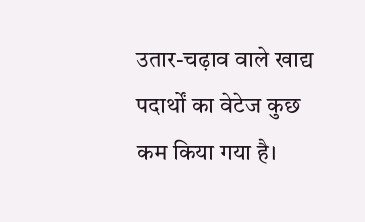उतार-चढ़ाव वाले खाद्य पदार्थों का वेटेज कुछ कम किया गया है।